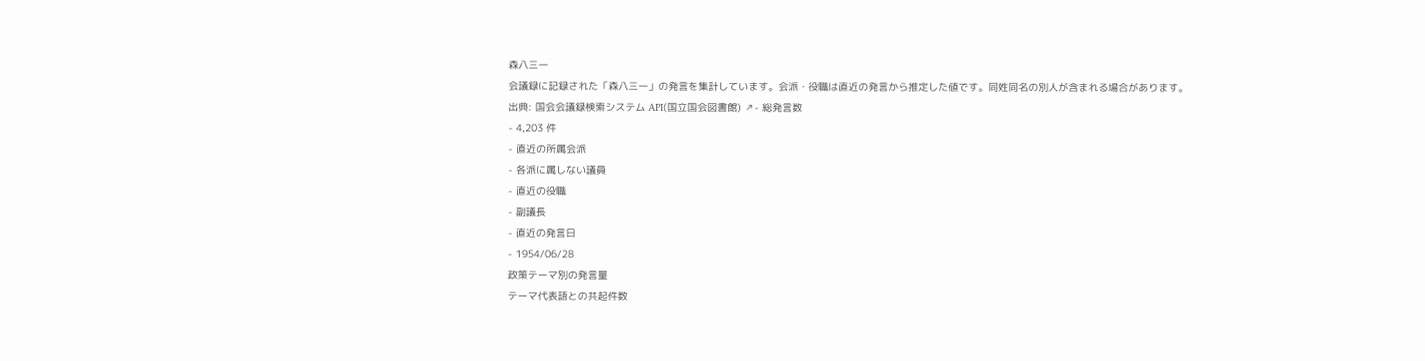森八三一
会議録に記録された「森八三一」の発言を集計しています。会派・役職は直近の発言から推定した値です。同姓同名の別人が含まれる場合があります。
出典: 国会会議録検索システム API(国立国会図書館) ↗- 総発言数
- 4,203 件
- 直近の所属会派
- 各派に属しない議員
- 直近の役職
- 副議長
- 直近の発言日
- 1954/06/28
政策テーマ別の発言量
テーマ代表語との共起件数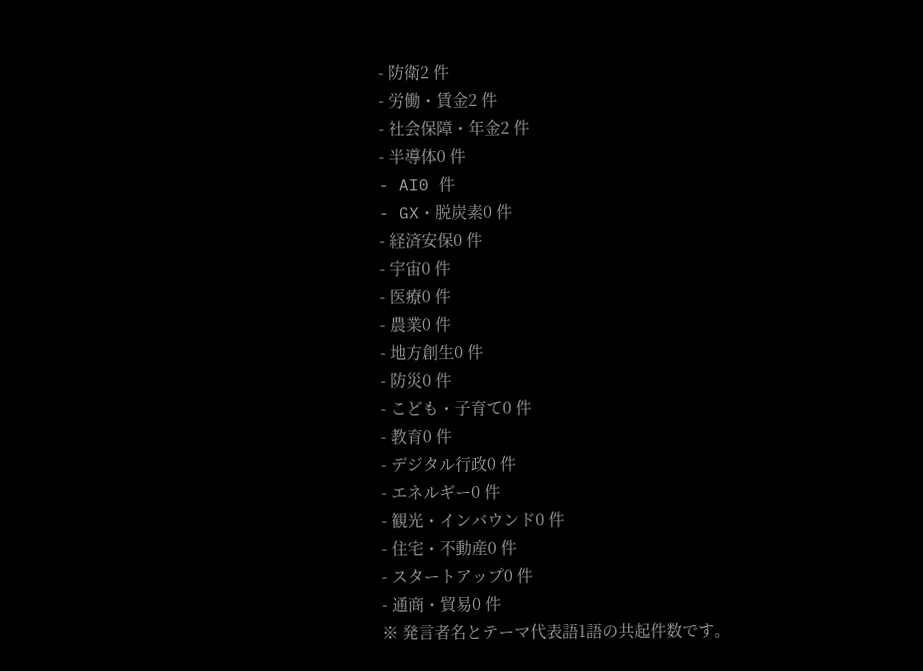- 防衛2 件
- 労働・賃金2 件
- 社会保障・年金2 件
- 半導体0 件
- AI0 件
- GX・脱炭素0 件
- 経済安保0 件
- 宇宙0 件
- 医療0 件
- 農業0 件
- 地方創生0 件
- 防災0 件
- こども・子育て0 件
- 教育0 件
- デジタル行政0 件
- エネルギー0 件
- 観光・インバウンド0 件
- 住宅・不動産0 件
- スタートアップ0 件
- 通商・貿易0 件
※ 発言者名とテーマ代表語1語の共起件数です。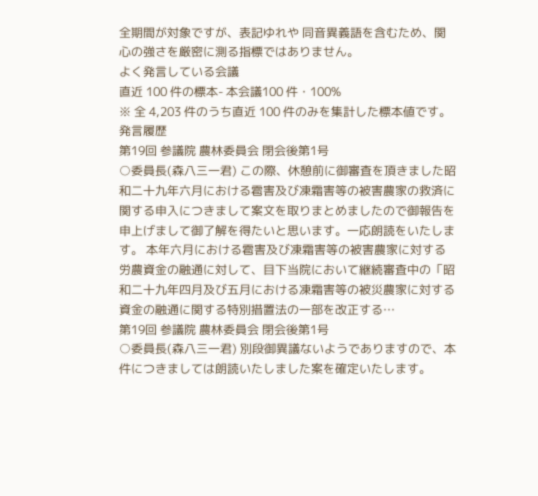全期間が対象ですが、表記ゆれや 同音異義語を含むため、関心の強さを厳密に測る指標ではありません。
よく発言している会議
直近 100 件の標本- 本会議100 件・100%
※ 全 4,203 件のうち直近 100 件のみを集計した標本値です。
発言履歴
第19回 参議院 農林委員会 閉会後第1号
○委員長(森八三一君) この際、休憩前に御審査を頂きました昭和二十九年六月における雹害及び凍霜害等の被害農家の救済に関する申入につきまして案文を取りまとめましたので御報告を申上げまして御了解を得たいと思います。一応朗読をいたします。 本年六月における雹害及び凍霜害等の被害農家に対する労農資金の融通に対して、目下当院において継続審査中の「昭和二十九年四月及び五月における凍霜害等の被災農家に対する資金の融通に関する特別措置法の一部を改正する…
第19回 参議院 農林委員会 閉会後第1号
○委員長(森八三一君) 別段御異議ないようでありますので、本件につきましては朗読いたしました案を確定いたします。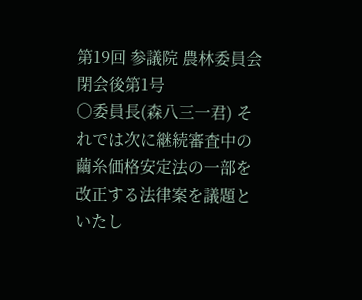第19回 参議院 農林委員会 閉会後第1号
○委員長(森八三一君) それでは次に継続審査中の繭糸価格安定法の一部を改正する法律案を議題といたし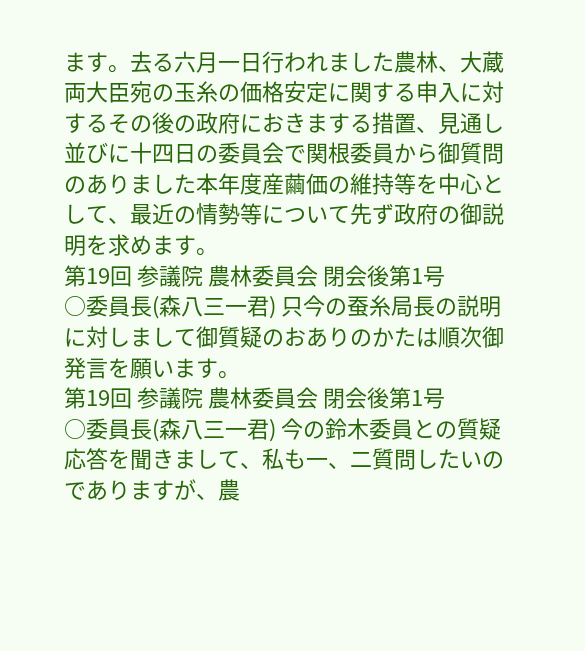ます。去る六月一日行われました農林、大蔵両大臣宛の玉糸の価格安定に関する申入に対するその後の政府におきまする措置、見通し並びに十四日の委員会で関根委員から御質問のありました本年度産繭価の維持等を中心として、最近の情勢等について先ず政府の御説明を求めます。
第19回 参議院 農林委員会 閉会後第1号
○委員長(森八三一君) 只今の蚕糸局長の説明に対しまして御質疑のおありのかたは順次御発言を願います。
第19回 参議院 農林委員会 閉会後第1号
○委員長(森八三一君) 今の鈴木委員との質疑応答を聞きまして、私も一、二質問したいのでありますが、農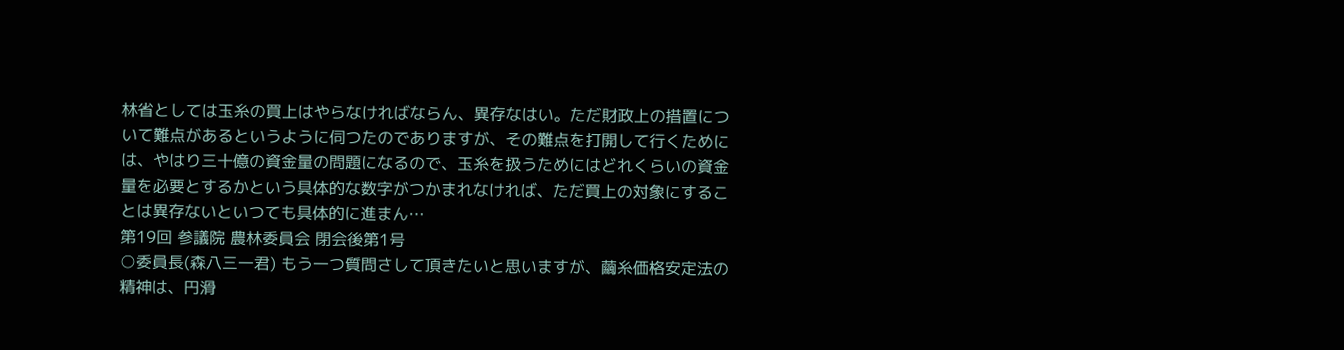林省としては玉糸の買上はやらなければならん、異存なはい。ただ財政上の措置について難点があるというように伺つたのでありますが、その難点を打開して行くためには、やはり三十億の資金量の問題になるので、玉糸を扱うためにはどれくらいの資金量を必要とするかという具体的な数字がつかまれなければ、ただ買上の対象にすることは異存ないといつても具体的に進まん…
第19回 参議院 農林委員会 閉会後第1号
○委員長(森八三一君) もう一つ質問さして頂きたいと思いますが、繭糸価格安定法の精神は、円滑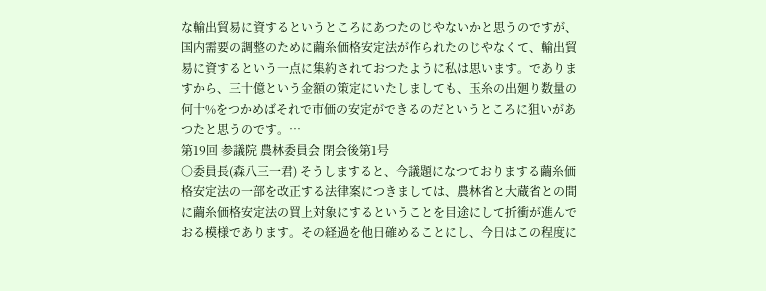な輸出貿易に資するというところにあつたのじやないかと思うのですが、国内需要の調整のために繭糸価格安定法が作られたのじやなくて、輸出貿易に資するという一点に集約されておつたように私は思います。でありますから、三十億という金額の策定にいたしましても、玉糸の出廻り数量の何十%をつかめばそれで市価の安定ができるのだというところに狙いがあつたと思うのです。…
第19回 参議院 農林委員会 閉会後第1号
○委員長(森八三一君) そうしますると、今議題になつておりまする繭糸価格安定法の一部を改正する法律案につきましては、農林省と大蔵省との間に繭糸価格安定法の買上対象にするということを目途にして折衝が進んでおる模様であります。その経過を他日確めることにし、今日はこの程度に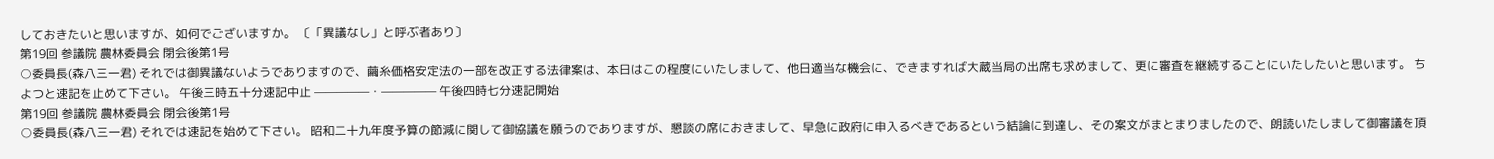しておきたいと思いますが、如何でございますか。 〔「異議なし」と呼ぶ者あり〕
第19回 参議院 農林委員会 閉会後第1号
○委員長(森八三一君) それでは御異議ないようでありますので、繭糸価格安定法の一部を改正する法律案は、本日はこの程度にいたしまして、他日適当な機会に、できますれば大蔵当局の出席も求めまして、更に審査を継続することにいたしたいと思います。 ちよつと速記を止めて下さい。 午後三時五十分速記中止 —————・————— 午後四時七分速記開始
第19回 参議院 農林委員会 閉会後第1号
○委員長(森八三一君) それでは速記を始めて下さい。 昭和二十九年度予算の節減に関して御協議を願うのでありますが、懇談の席におきまして、早急に政府に申入るべきであるという結論に到達し、その案文がまとまりましたので、朗読いたしまして御審議を頂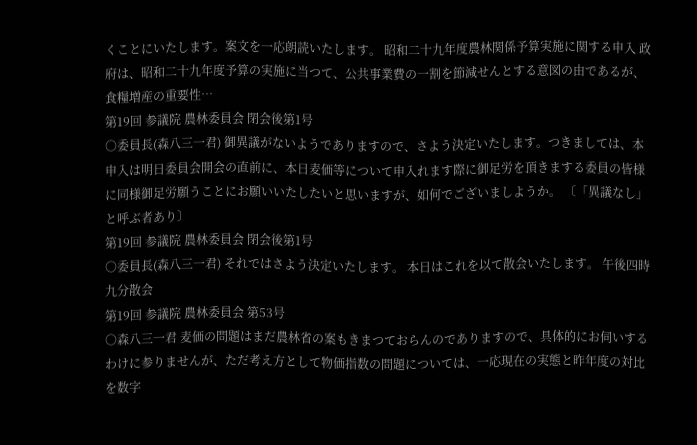くことにいたします。案文を一応朗読いたします。 昭和二十九年度農林関係予算実施に関する申入 政府は、昭和二十九年度予算の実施に当つて、公共事業費の一割を節減せんとする意図の由であるが、食糧増産の重要性…
第19回 参議院 農林委員会 閉会後第1号
○委員長(森八三一君) 御異議がないようでありますので、さよう決定いたします。つきましては、本申入は明日委員会開会の直前に、本日麦価等について申入れます際に御足労を頂きまする委員の皆様に同様御足労願うことにお願いいたしたいと思いますが、如何でございましようか。 〔「異議なし」と呼ぶ者あり〕
第19回 参議院 農林委員会 閉会後第1号
○委員長(森八三一君) それではさよう決定いたします。 本日はこれを以て散会いたします。 午後四時九分散会
第19回 参議院 農林委員会 第53号
○森八三一君 麦価の問題はまだ農林省の案もきまつておらんのでありますので、具体的にお伺いするわけに参りませんが、ただ考え方として物価指数の問題については、一応現在の実態と昨年度の対比を数字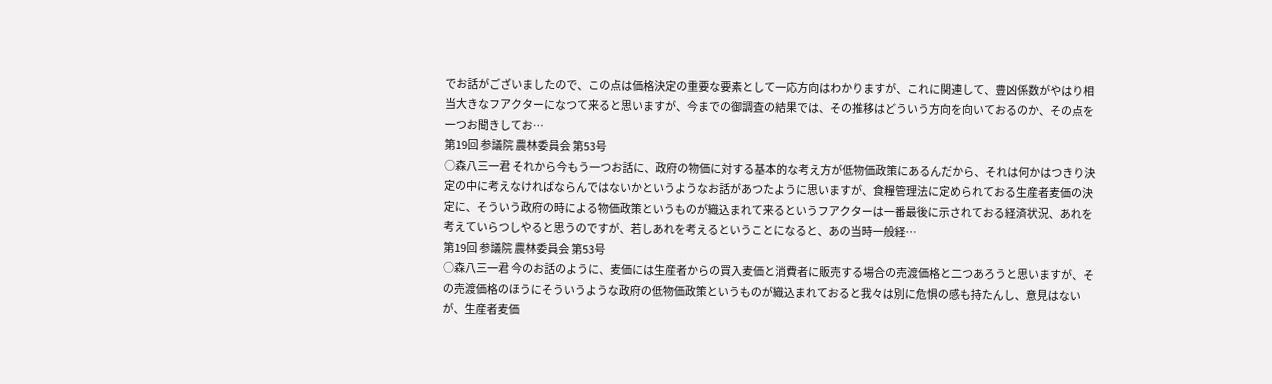でお話がございましたので、この点は価格決定の重要な要素として一応方向はわかりますが、これに関連して、豊凶係数がやはり相当大きなフアクターになつて来ると思いますが、今までの御調査の結果では、その推移はどういう方向を向いておるのか、その点を一つお聞きしてお…
第19回 参議院 農林委員会 第53号
○森八三一君 それから今もう一つお話に、政府の物価に対する基本的な考え方が低物価政策にあるんだから、それは何かはつきり決定の中に考えなければならんではないかというようなお話があつたように思いますが、食糧管理法に定められておる生産者麦価の決定に、そういう政府の時による物価政策というものが織込まれて来るというフアクターは一番最後に示されておる経済状況、あれを考えていらつしやると思うのですが、若しあれを考えるということになると、あの当時一般経…
第19回 参議院 農林委員会 第53号
○森八三一君 今のお話のように、麦価には生産者からの買入麦価と消費者に販売する場合の売渡価格と二つあろうと思いますが、その売渡価格のほうにそういうような政府の低物価政策というものが織込まれておると我々は別に危惧の感も持たんし、意見はないが、生産者麦価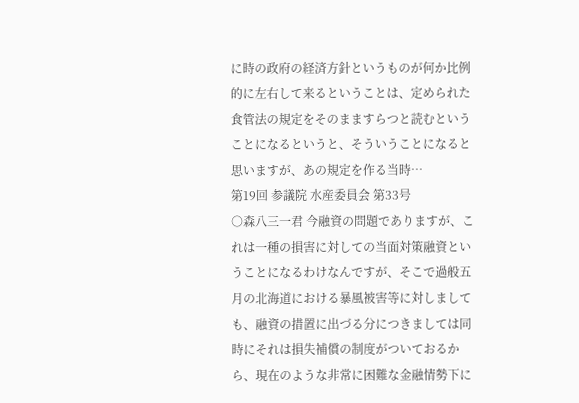に時の政府の経済方針というものが何か比例的に左右して来るということは、定められた食管法の規定をそのまますらつと読むということになるというと、そういうことになると思いますが、あの規定を作る当時…
第19回 参議院 水産委員会 第33号
○森八三一君 今融資の問題でありますが、これは一種の損害に対しての当面対策融資ということになるわけなんですが、そこで過般五月の北海道における暴風被害等に対しましても、融資の措置に出づる分につきましては同時にそれは損失補償の制度がついておるから、現在のような非常に困難な金融情勢下に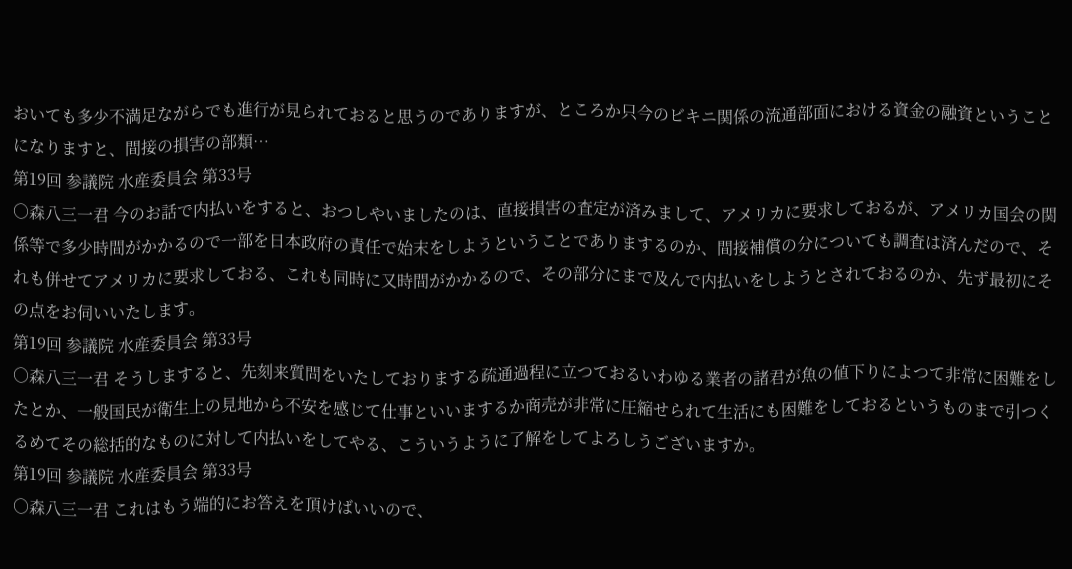おいても多少不満足ながらでも進行が見られておると思うのでありますが、ところか只今のビキニ関係の流通部面における資金の融資ということになりますと、間接の損害の部類…
第19回 参議院 水産委員会 第33号
○森八三一君 今のお話で内払いをすると、おつしやいましたのは、直接損害の査定が済みまして、アメリカに要求しておるが、アメリカ国会の関係等で多少時間がかかるので一部を日本政府の責任で始末をしようということでありまするのか、間接補償の分についても調査は済んだので、それも併せてアメリカに要求しておる、これも同時に又時間がかかるので、その部分にまで及んで内払いをしようとされておるのか、先ず最初にその点をお伺いいたします。
第19回 参議院 水産委員会 第33号
○森八三一君 そうしますると、先刻来質問をいたしておりまする疏通過程に立つておるいわゆる業者の諸君が魚の値下りによつて非常に困難をしたとか、一般国民が衛生上の見地から不安を感じて仕事といいまするか商売が非常に圧縮せられて生活にも困難をしておるというものまで引つくるめてその総括的なものに対して内払いをしてやる、こういうように了解をしてよろしうございますか。
第19回 参議院 水産委員会 第33号
○森八三一君 これはもう端的にお答えを頂けばいいので、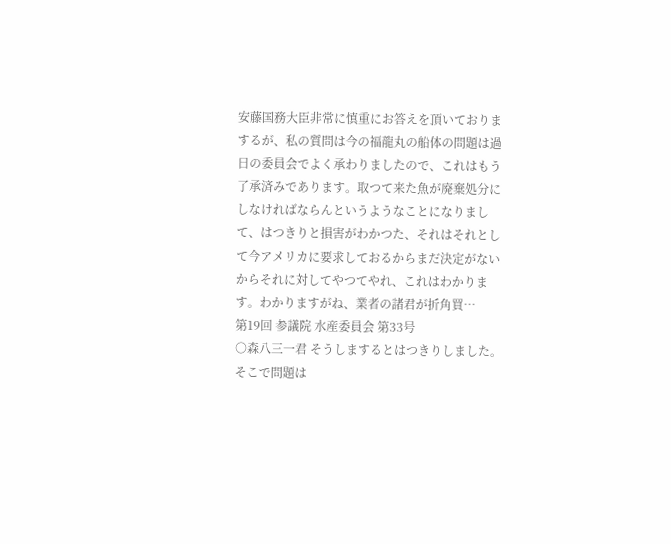安藤国務大臣非常に慎重にお答えを頂いておりまするが、私の質問は今の福龍丸の船体の問題は過日の委員会でよく承わりましたので、これはもう了承済みであります。取つて来た魚が廃棄処分にしなければならんというようなことになりまして、はつきりと損害がわかつた、それはそれとして今アメリカに要求しておるからまだ決定がないからそれに対してやつてやれ、これはわかります。わかりますがね、業者の諸君が折角買…
第19回 参議院 水産委員会 第33号
○森八三一君 そうしまするとはつきりしました。そこで問題は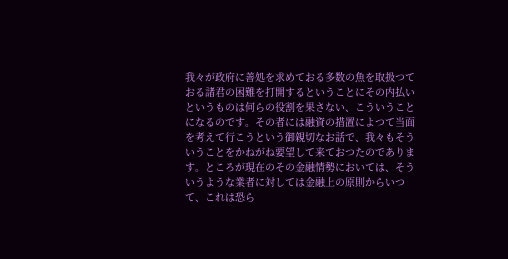我々が政府に善処を求めておる多数の魚を取扱つておる諸君の困難を打開するということにその内払いというものは何らの役割を果さない、こういうことになるのです。その者には融資の措置によつて当面を考えて行こうという御親切なお話で、我々もそういうことをかねがね要望して来ておつたのであります。ところが現在のその金融情勢においては、そういうような業者に対しては金融上の原則からいつて、これは恐ら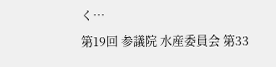く…
第19回 参議院 水産委員会 第33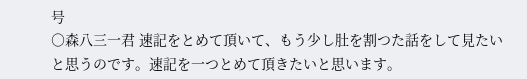号
○森八三一君 速記をとめて頂いて、もう少し肚を割つた話をして見たいと思うのです。速記を一つとめて頂きたいと思います。